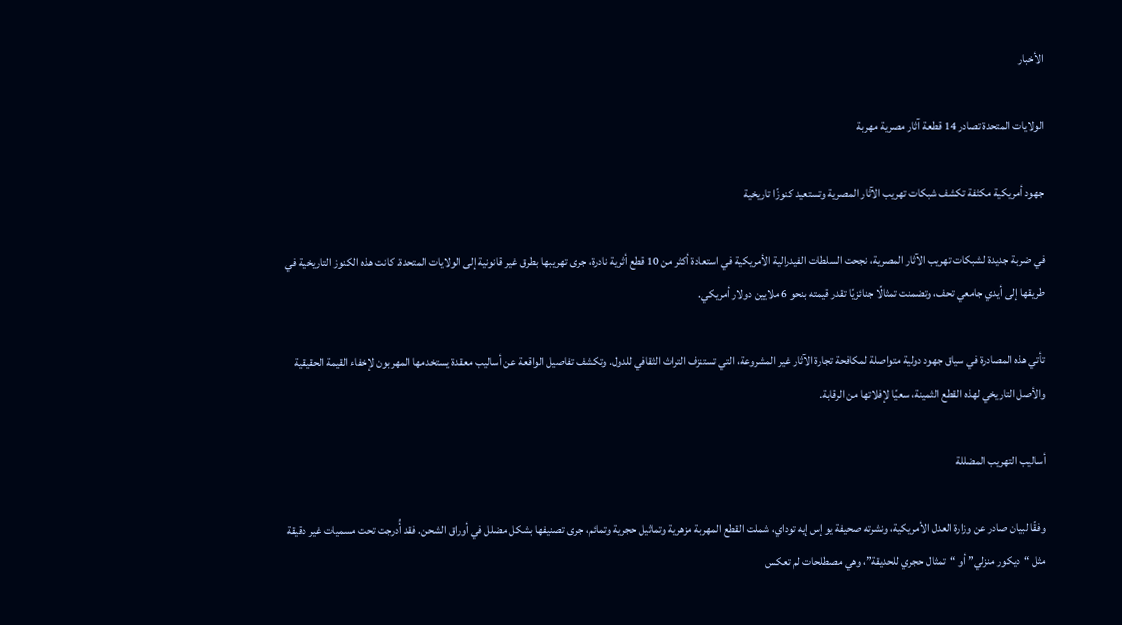الأخبار

الولايات المتحدة تصادر 14 قطعة آثار مصرية مهربة

جهود أمريكية مكثفة تكشف شبكات تهريب الآثار المصرية وتستعيد كنوزًا تاريخية

في ضربة جديدة لشبكات تهريب الآثار المصرية، نجحت السلطات الفيدرالية الأمريكية في استعادة أكثر من 10 قطع أثرية نادرة، جرى تهريبها بطرق غير قانونية إلى الولايات المتحدة. كانت هذه الكنوز التاريخية في طريقها إلى أيدي جامعي تحف، وتضمنت تمثالًا جنائزيًا تقدر قيمته بنحو 6 ملايين دولار أمريكي.

تأتي هذه المصادرة في سياق جهود دولية متواصلة لمكافحة تجارة الآثار غير المشروعة، التي تستنزف التراث الثقافي للدول. وتكشف تفاصيل الواقعة عن أساليب معقدة يستخدمها المهربون لإخفاء القيمة الحقيقية والأصل التاريخي لهذه القطع الثمينة، سعيًا لإفلاتها من الرقابة.

أساليب التهريب المضللة

وفقًا لبيان صادر عن وزارة العدل الأمريكية، ونشرته صحيفة يو إس إيه توداي، شملت القطع المهربة مزهرية وتماثيل حجرية وتمائم، جرى تصنيفها بشكل مضلل في أوراق الشحن. فقد أُدرجت تحت مسميات غير دقيقة مثل “ديكور منزلي” أو “تمثال حجري للحديقة”، وهي مصطلحات لم تعكس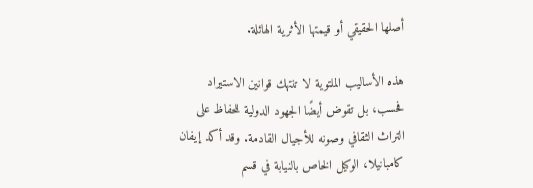أصلها الحقيقي أو قيمتها الأثرية الهائلة.

هذه الأساليب الملتوية لا تنتهك قوانين الاستيراد فحسب، بل تقوض أيضًا الجهود الدولية للحفاظ على التراث الثقافي وصونه للأجيال القادمة. وقد أكد إيفان كامبانيلا، الوكيل الخاص بالنيابة في قسم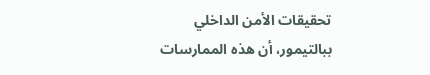تحقيقات الأمن الداخلي ببالتيمور، أن هذه الممارسات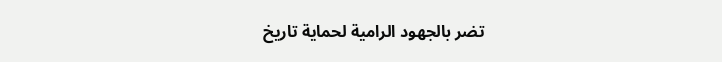تضر بالجهود الرامية لحماية تاريخ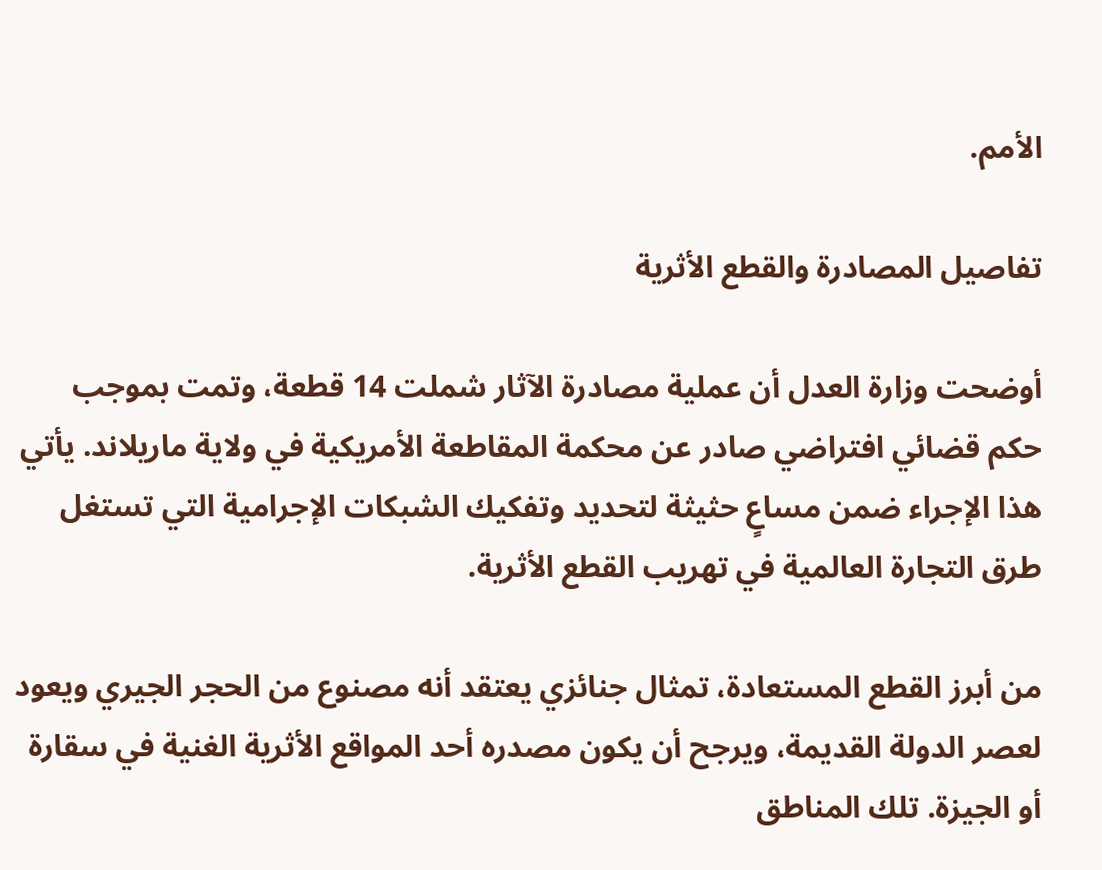الأمم.

تفاصيل المصادرة والقطع الأثرية

أوضحت وزارة العدل أن عملية مصادرة الآثار شملت 14 قطعة، وتمت بموجب حكم قضائي افتراضي صادر عن محكمة المقاطعة الأمريكية في ولاية ماريلاند. يأتي هذا الإجراء ضمن مساعٍ حثيثة لتحديد وتفكيك الشبكات الإجرامية التي تستغل طرق التجارة العالمية في تهريب القطع الأثرية.

من أبرز القطع المستعادة، تمثال جنائزي يعتقد أنه مصنوع من الحجر الجيري ويعود لعصر الدولة القديمة، ويرجح أن يكون مصدره أحد المواقع الأثرية الغنية في سقارة أو الجيزة. تلك المناطق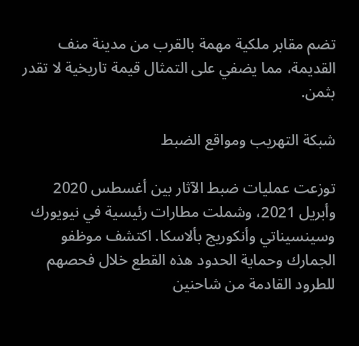تضم مقابر ملكية مهمة بالقرب من مدينة منف القديمة، مما يضفي على التمثال قيمة تاريخية لا تقدر بثمن.

شبكة التهريب ومواقع الضبط

توزعت عمليات ضبط الآثار بين أغسطس 2020 وأبريل 2021، وشملت مطارات رئيسية في نيويورك وسينسيناتي وأنكوريج بألاسكا. اكتشف موظفو الجمارك وحماية الحدود هذه القطع خلال فحصهم للطرود القادمة من شاحنين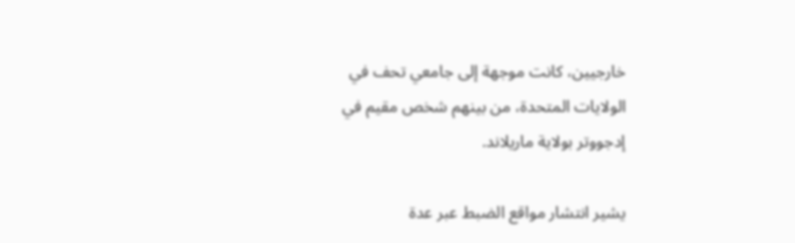خارجيين، كانت موجهة إلى جامعي تحف في الولايات المتحدة، من بينهم شخص مقيم في إدجووتر بولاية ماريلاند.

يشير انتشار مواقع الضبط عبر عدة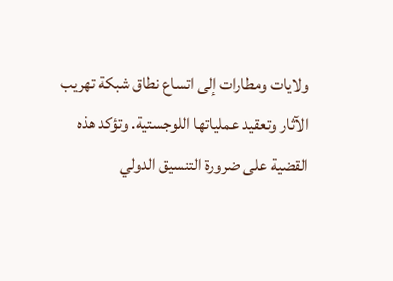ولايات ومطارات إلى اتساع نطاق شبكة تهريب الآثار وتعقيد عملياتها اللوجستية. وتؤكد هذه القضية على ضرورة التنسيق الدولي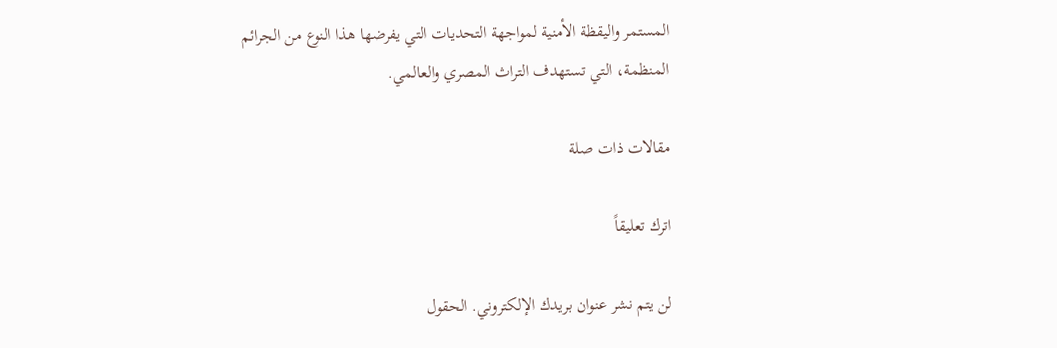المستمر واليقظة الأمنية لمواجهة التحديات التي يفرضها هذا النوع من الجرائم المنظمة، التي تستهدف التراث المصري والعالمي.

مقالات ذات صلة

اترك تعليقاً

لن يتم نشر عنوان بريدك الإلكتروني. الحقول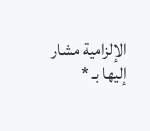الإلزامية مشار إليها بـ *